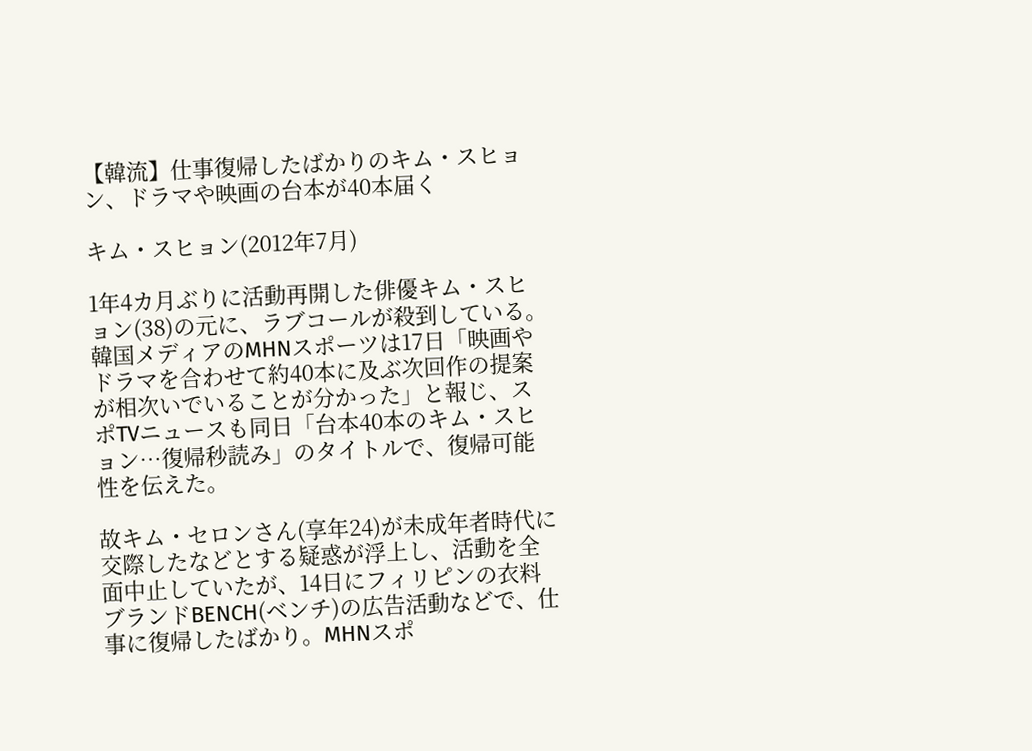【韓流】仕事復帰したばかりのキム・スヒョン、ドラマや映画の台本が40本届く

キム・スヒョン(2012年7月)

1年4カ月ぶりに活動再開した俳優キム・スヒョン(38)の元に、ラブコールが殺到している。韓国メディアのMHNスポーツは17日「映画やドラマを合わせて約40本に及ぶ次回作の提案が相次いでいることが分かった」と報じ、スポTVニュースも同日「台本40本のキム・スヒョン…復帰秒読み」のタイトルで、復帰可能性を伝えた。

故キム・セロンさん(享年24)が未成年者時代に交際したなどとする疑惑が浮上し、活動を全面中止していたが、14日にフィリピンの衣料ブランドBENCH(ベンチ)の広告活動などで、仕事に復帰したばかり。MHNスポ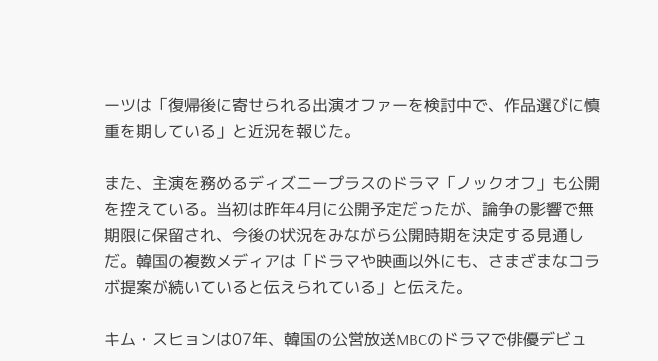ーツは「復帰後に寄せられる出演オファーを検討中で、作品選びに慎重を期している」と近況を報じた。

また、主演を務めるディズニープラスのドラマ「ノックオフ」も公開を控えている。当初は昨年4月に公開予定だったが、論争の影響で無期限に保留され、今後の状況をみながら公開時期を決定する見通しだ。韓国の複数メディアは「ドラマや映画以外にも、さまざまなコラボ提案が続いていると伝えられている」と伝えた。

キム・スヒョンは07年、韓国の公営放送MBCのドラマで俳優デビュ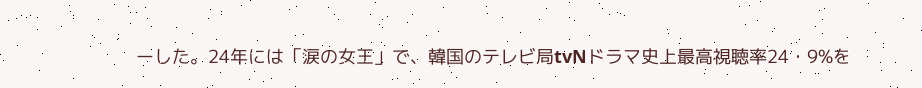ーした。24年には「涙の女王」で、韓国のテレビ局tvNドラマ史上最高視聴率24・9%を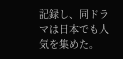記録し、同ドラマは日本でも人気を集めた。